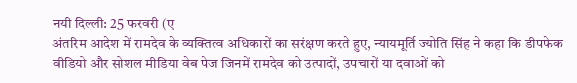नयी दिल्ली: 25 फरवरी (ए
अंतरिम आदेश में रामदेव के व्यक्तित्व अधिकारों का सरंक्षण करते हुए, न्यायमूर्ति ज्योति सिंह ने कहा कि डीपफेक वीडियो और सोशल मीडिया वेब पेज जिनमें रामदेव को उत्पादों, उपचारों या दवाओं को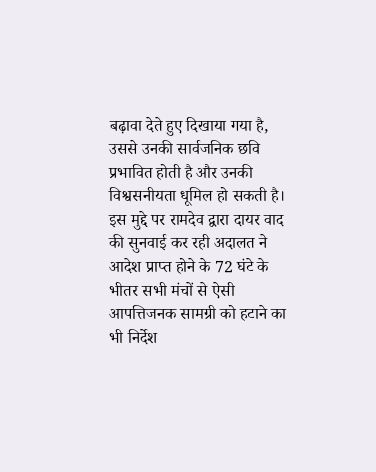बढ़ावा देते हुए दिखाया गया है, उससे उनकी सार्वजनिक छवि प्रभावित होती है और उनकी विश्वसनीयता धूमिल हो सकती है।
इस मुद्दे पर रामदेव द्वारा दायर वाद की सुनवाई कर रही अदालत ने आदेश प्राप्त होने के 72 घंटे के भीतर सभी मंचों से ऐसी आपत्तिजनक सामग्री को हटाने का भी निर्देश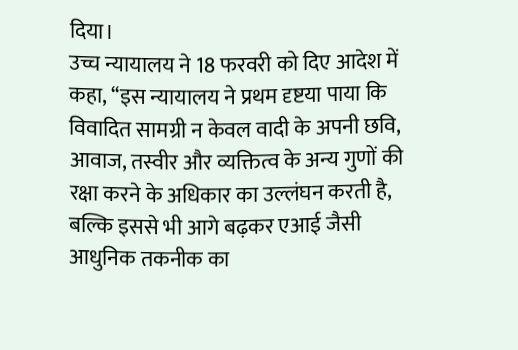दिया।
उच्च न्यायालय ने 18 फरवरी को दिए आदेश में कहा, ‘‘इस न्यायालय ने प्रथम दृष्टया पाया कि विवादित सामग्री न केवल वादी के अपनी छवि, आवाज, तस्वीर और व्यक्तित्व के अन्य गुणों की रक्षा करने के अधिकार का उल्लंघन करती है, बल्कि इससे भी आगे बढ़कर एआई जैसी आधुनिक तकनीक का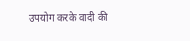उपयोग करके वादी की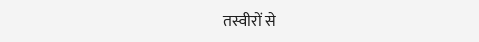तस्वीरों से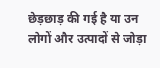छेड़छाड़ की गई है या उन लोगों और उत्पादों से जोड़ा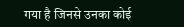गया है जिनसे उनका कोई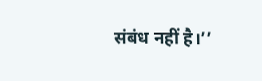संबंध नहीं है।’’